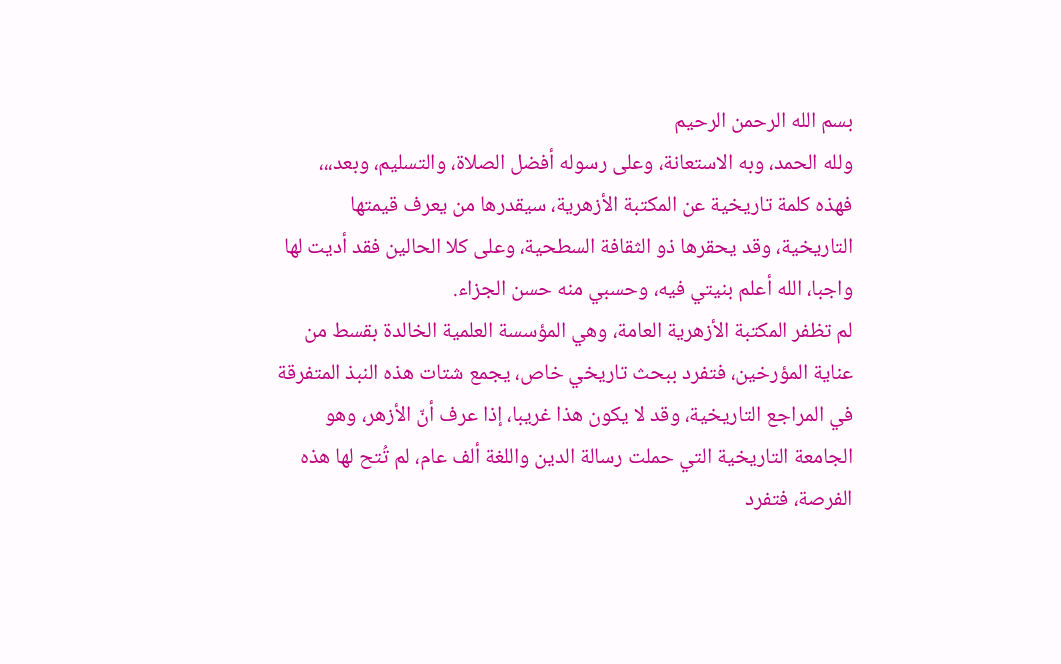بسم الله الرحمن الرحيم
ولله الحمد، وبه الاستعانة، وعلى رسوله أفضل الصلاة، والتسليم، وبعد،،،
فهذه كلمة تاريخية عن المكتبة الأزهرية، سيقدرها من يعرف قيمتها التاريخية، وقد يحقرها ذو الثقافة السطحية، وعلى كلا الحالين فقد أديت لها واجبا، الله أعلم بنيتي فيه، وحسبي منه حسن الجزاء.
لم تظفر المكتبة الأزهرية العامة، وهي المؤسسة العلمية الخالدة بقسط من عناية المؤرخين، فتفرد ببحث تاريخي خاص، يجمع شتات هذه النبذ المتفرقة في المراجع التاريخية، وقد لا يكون هذا غريبا، إذا عرف أنّ الأزهر، وهو الجامعة التاريخية التي حملت رسالة الدين واللغة ألف عام، لم تُتح لها هذه الفرصة، فتفرد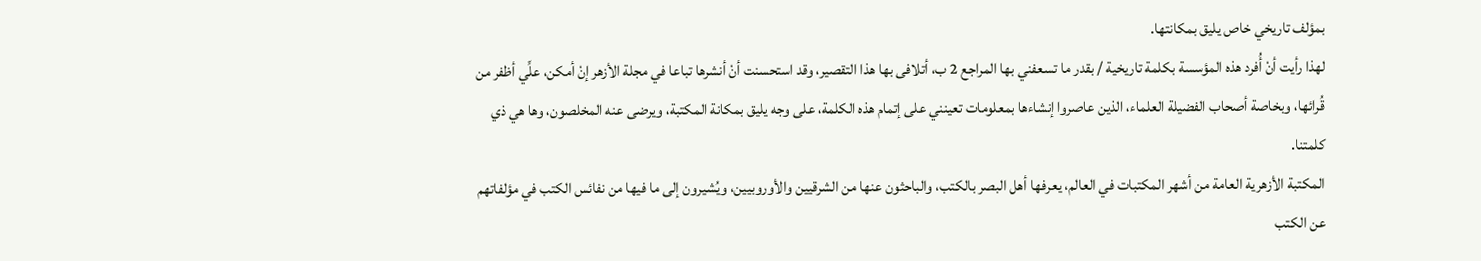بمؤلف تاريخي خاص يليق بمكانتها.
لهذا رأيت أنْ أُفرد هذه المؤسسة بكلمة تاريخية / بقدر ما تسعفني بها المراجع 2 ب، أتلافى بها هذا التقصير، وقد استحسنت أنْ أنشرها تباعا في مجلة الأزهر إنْ أمكن، علِّي أظفر من قُرائها، وبخاصة أصحاب الفضيلة العلماء، الذين عاصروا إنشاءها بمعلومات تعينني على إتمام هذه الكلمة، على وجه يليق بمكانة المكتبة، ويرضى عنه المخلصون، وها هي ذي كلمتنا.
المكتبة الأزهرية العامة من أشهر المكتبات في العالم، يعرفها أهل البصر بالكتب، والباحثون عنها من الشرقيين والأوروبيين، ويُشيرون إلى ما فيها من نفائس الكتب في مؤلفاتهم عن الكتب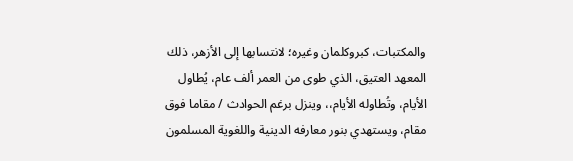والمكتبات، كبروكلمان وغيره؛ لانتسابها إلى الأزهر، ذلك المعهد العتيق، الذي طوى من العمر ألف عام، يُطاول الأيام، وتُطاوله الأيام،، وينزل برغم الحوادث / مقاما فوق مقام، ويستهدي بنور معارفه الدينية واللغوية المسلمون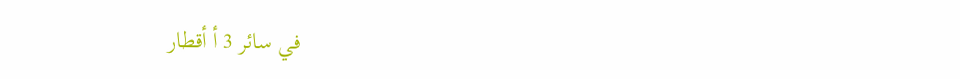في سائر 3 أ أقطار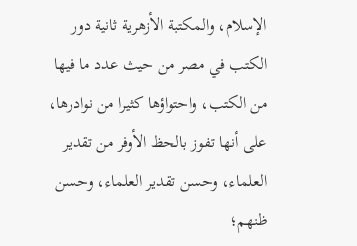الإسلام، والمكتبة الأزهرية ثانية دور الكتب في مصر من حيث عدد ما فيها من الكتب، واحتواؤها كثيرا من نوادرها، على أنها تفوز بالحظ الأوفر من تقدير العلماء، وحسن تقدير العلماء، وحسن ظنهم؛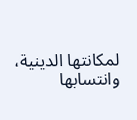لمكانتها الدينية، وانتسابها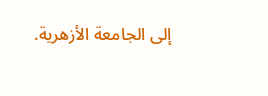إلى الجامعة الأزهرية.